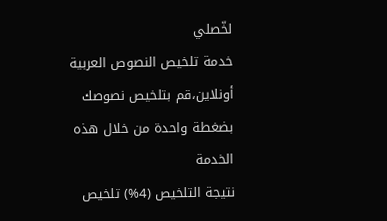لخّصلي
خدمة تلخيص النصوص العربية أونلاين،قم بتلخيص نصوصك بضغطة واحدة من خلال هذه الخدمة
نتيجة التلخيص (4%) تلخيص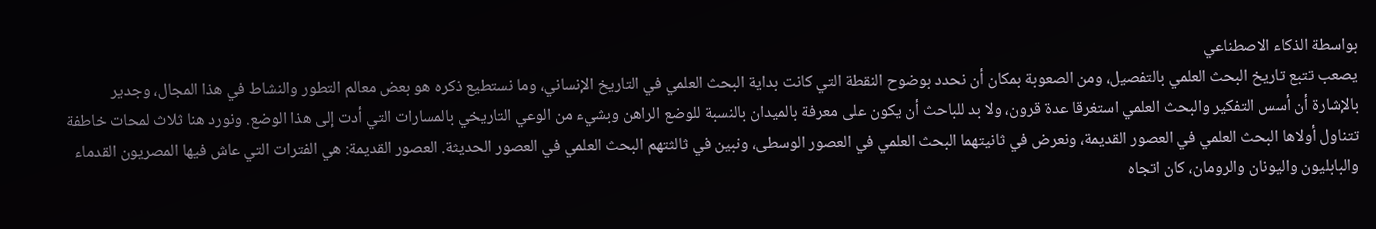بواسطة الذكاء الاصطناعي
يصعب تتبع تاريخ البحث العلمي بالتفصيل، ومن الصعوبة بمكان أن نحدد بوضوح النقطة التي كانت بداية البحث العلمي في التاريخ الإنساني، وما نستطيع ذكره هو بعض معالم التطور والنشاط في هذا المجال، وجدير بالإشارة أن أسس التفكير والبحث العلمي استغرقا عدة قرون، ولا بد للباحث أن يكون على معرفة بالميدان بالنسبة للوضع الراهن وبشيء من الوعي التاريخي بالمسارات التي أدت إلى هذا الوضع. ونورد هنا ثلاث لمحات خاطفة تتناول أولاها البحث العلمي في العصور القديمة، ونعرض في ثانيتهما البحث العلمي في العصور الوسطى، ونبين في ثالثتهم البحث العلمي في العصور الحديثة. العصور القديمة: هي الفترات التي عاش فيها المصريون القدماء والبابليون واليونان والرومان، كان اتجاه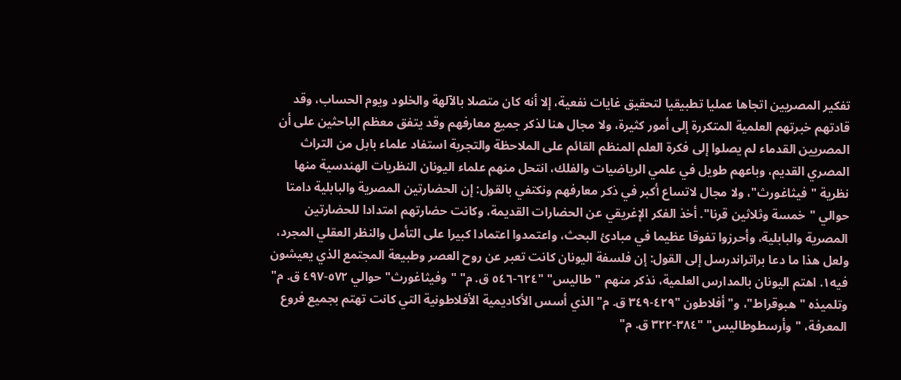تفكير المصريين اتجاها عمليا تطبيقيا لتحقيق غايات نفعية، إلا أنه كان متصلا بالآلهة والخلود ويوم الحساب، وقد قادتهم خبرتهم العلمية المتكررة إلى أمور كثيرة، ولا مجال هنا لذكر جميع معارفهم وقد يتفق معظم الباحثين على أن المصريين القدماء لم يصلوا إلى فكرة العلم المنظم القائم على الملاحظة والتجربة استفاد علماء بابل من التراث المصري القديم، وباعهم طويل في علمي الرياضيات والفلك، انتحل منهم علماء اليونان النظريات الهندسية منها نظرية "فيثاغورث"، ولا مجال لاتساع أكبر في ذكر معارفهم ونكتفي بالقول: إن الحضارتين المصرية والبابلية دامتا حوالي "خمسة وثلاثين قرنا". أخذ الفكر الإغريقي عن الحضارات القديمة، وكانت حضارتهم امتدادا للحضارتين المصرية والبابلية، وأحرزوا تفوقا عظيما في مبادئ البحث، واعتمدوا اعتمادا كبيرا على التأمل والنظر العقلي المجرد، ولعل هذا ما دعا براتراندرسل إلى القول: إن فلسفة اليونان كانت تعبر عن روح العصر وطبيعة المجتمع الذي يعيشون فيه١. اهتم اليونان بالمدارس العلمية، نذكر منهم "طاليس" "٦٢٤-٥٤٦ ق. م" "وفيثاغورث" حوالي ٥٧٢-٤٩٧ ق. م" وتلميذه "هبوقراط"، و"أفلاطون "٤٢٩-٣٤٩ ق. م" الذي أسس الأكاديمية الأفلاطونية التي كانت تهتم بجميع فروع المعرفة، "وأرسطوطاليس" "٣٨٤-٣٢٢ ق. م"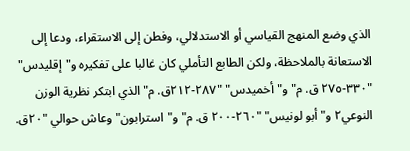الذي وضع المنهج القياسي أو الاستدلالي، وفطن إلى الاستقراء، ودعا إلى الاستعانة بالملاحظة، ولكن الطابع التأملي كان غالبا على تفكيره و"إقليدس" "٣٣٠-٢٧٥ ق. م" و"أخميدس" "٢٨٧-٢١٢ق. م" الذي ابتكر نظرية الوزن النوعي٢ و"أبو لونيس" "٢٦٠-٢٠٠ ق. م" و"استرابون" وعاش حوالي "٢٠ق.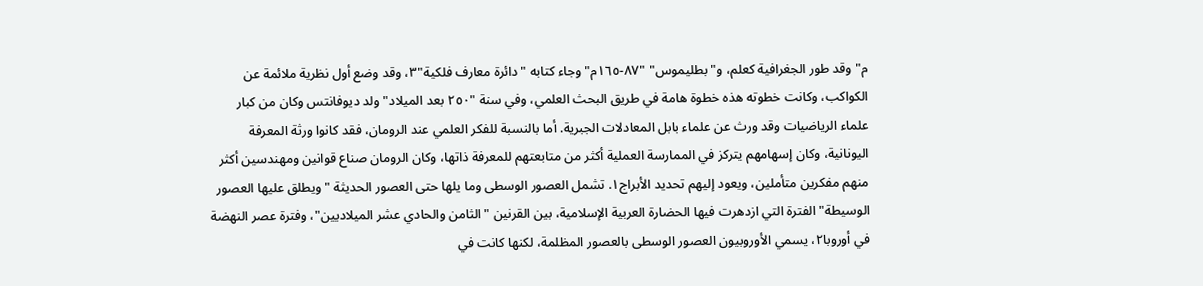م" وقد طور الجغرافية كعلم، و"بطليموس" "٨٧-١٦٥م" وجاء كتابه "دائرة معارف فلكية"٣، وقد وضع أول نظرية ملائمة عن الكواكب، وكانت خطوته هذه خطوة هامة في طريق البحث العلمي، وفي سنة "٢٥٠ بعد الميلاد" ولد ديوفانتس وكان من كبار علماء الرياضيات وقد ورث عن علماء بابل المعادلات الجبرية. أما بالنسبة للفكر العلمي عند الرومان، فقد كانوا ورثة المعرفة اليونانية، وكان إسهامهم يتركز في الممارسة العملية أكثر من متابعتهم للمعرفة ذاتها، وكان الرومان صناع قوانين ومهندسين أكثر منهم مفكرين متأملين، ويعود إليهم تحديد الأبراج١. تشمل العصور الوسطى وما يلها حتى العصور الحديثة "ويطلق عليها العصور الوسيطة" الفترة التي ازدهرت فيها الحضارة العربية الإسلامية، بين القرنين "الثامن والحادي عشر الميلاديين"، وفترة عصر النهضة في أوروبا٢، يسمي الأوروبيون العصور الوسطى بالعصور المظلمة، لكنها كانت في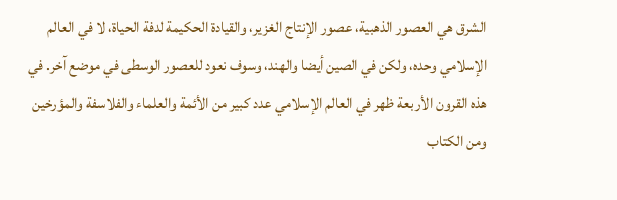الشرق هي العصور الذهبية، عصور الإنتاج الغزير، والقيادة الحكيمة لدفة الحياة، لا في العالم الإسلامي وحده، ولكن في الصين أيضا والهند، وسوف نعود للعصور الوسطى في موضع آخر. في هذه القرون الأربعة ظهر في العالم الإسلامي عدد كبير من الأئمة والعلماء والفلاسفة والمؤرخين ومن الكتاب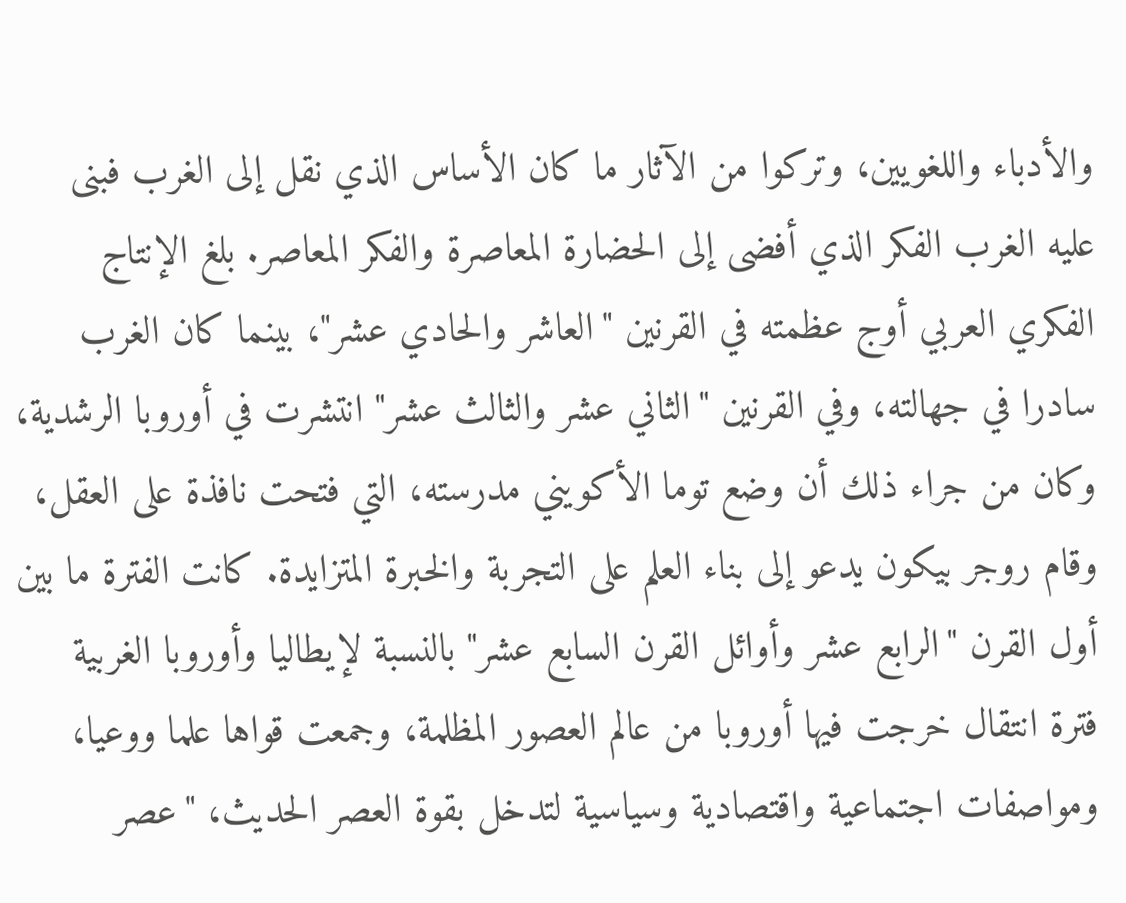والأدباء واللغويين، وتركوا من الآثار ما كان الأساس الذي نقل إلى الغرب فبنى عليه الغرب الفكر الذي أفضى إلى الحضارة المعاصرة والفكر المعاصر. بلغ الإنتاج الفكري العربي أوج عظمته في القرنين "العاشر والحادي عشر"، بينما كان الغرب سادرا في جهالته، وفي القرنين "الثاني عشر والثالث عشر" انتشرت في أوروبا الرشدية، وكان من جراء ذلك أن وضع توما الأكويني مدرسته، التي فتحت نافذة على العقل، وقام روجر بيكون يدعو إلى بناء العلم على التجربة والخبرة المتزايدة. كانت الفترة ما بين أول القرن "الرابع عشر وأوائل القرن السابع عشر" بالنسبة لإيطاليا وأوروبا الغربية فترة انتقال خرجت فيها أوروبا من عالم العصور المظلمة، وجمعت قواها علما ووعيا، ومواصفات اجتماعية واقتصادية وسياسية لتدخل بقوة العصر الحديث، "عصر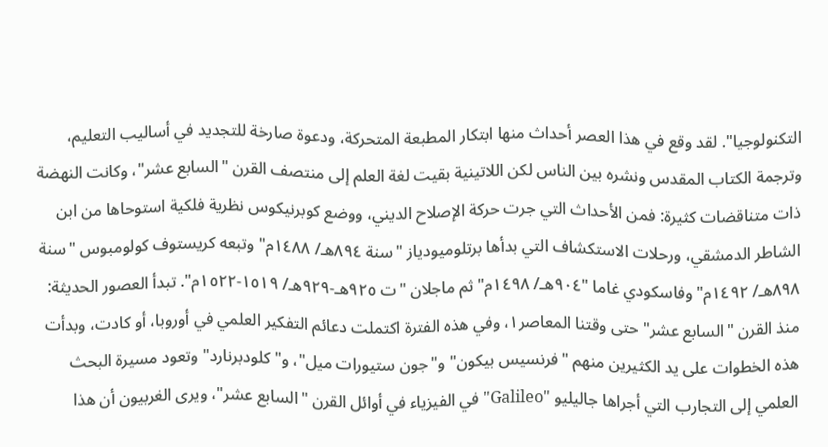التكنولوجيا". لقد وقع في هذا العصر أحداث منها ابتكار المطبعة المتحركة، ودعوة صارخة للتجديد في أساليب التعليم، وترجمة الكتاب المقدس ونشره بين الناس لكن اللاتينية بقيت لغة العلم إلى منتصف القرن "السابع عشر"، وكانت النهضة ذات متناقضات كثيرة: فمن الأحداث التي جرت حركة الإصلاح الديني، ووضع كوبرنيكوس نظرية فلكية استوحاها من ابن الشاطر الدمشقي، ورحلات الاستكشاف التي بدأها برتلوميودياز "سنة ٨٩٤هـ/ ١٤٨٨م" وتبعه كريستوف كولومبوس "سنة ٨٩٨هـ/ ١٤٩٢م" وفاسكودي غاما "٩٠٤هـ/ ١٤٩٨م" ثم ماجلان "ت ٩٢٥هـ-٩٢٩هـ/ ١٥١٩-١٥٢٢م". تبدأ العصور الحديثة: منذ القرن "السابع عشر" حتى وقتنا المعاصر١، وفي هذه الفترة اكتملت دعائم التفكير العلمي في أوروبا، أو كادت، وبدأت هذه الخطوات على يد الكثيرين منهم "فرنسيس بيكون" و"جون ستيورات ميل"، و"كلودبرنارد" وتعود مسيرة البحث العلمي إلى التجارب التي أجراها جاليليو "Galileo" في الفيزياء في أوائل القرن "السابع عشر"، ويرى الغربيون أن هذا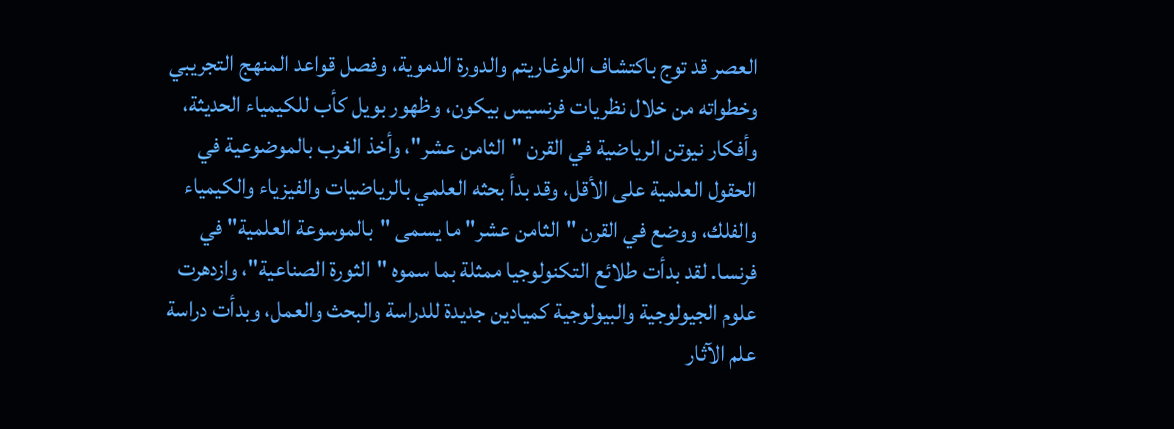العصر قد توج باكتشاف اللوغاريتم والدورة الدموية، وفصل قواعد المنهج التجريبي وخطواته من خلال نظريات فرنسيس بيكون، وظهور بويل كأب للكيمياء الحديثة، وأفكار نيوتن الرياضية في القرن "الثامن عشر"، وأخذ الغرب بالموضوعية في الحقول العلمية على الأقل، وقد بدأ بحثه العلمي بالرياضيات والفيزياء والكيمياء والفلك، ووضع في القرن "الثامن عشر" ما يسمى "بالموسوعة العلمية" في فرنسا. لقد بدأت طلائع التكنولوجيا ممثلة بما سموه "الثورة الصناعية"، وازدهرت علوم الجيولوجية والبيولوجية كميادين جديدة للدراسة والبحث والعمل، وبدأت دراسة علم الآثار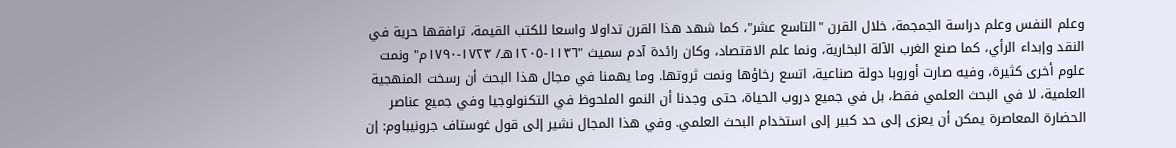وعلم النفس وعلم دراسة الجمجمة، خلال القرن "التاسع عشر"، كما شهد هذا القرن تداولا واسعا للكتب القيمة، ترافقها حرية في النقد وإبداء الرأي، كما صنع الغرب الآلة البخارية، ونما علم الاقتصاد، وكان رائدة آدم سميث "١١٣٦-١٢٠٥هـ/ ١٧٢٣-١٧٩٠م" ونمت علوم أخرى كثيرة، وفيه صارت أوروبا دولة صناعية، اتسع رخاؤها ونمت ثروتها. وما يهمنا في مجال هذا البحث أن رسخت المنهجية العلمية، لا في البحث العلمي فقط، بل في جميع دروب الحياة، حتى وجدنا أن النمو الملحوظ في التكنولوجيا وفي جميع عناصر الحضارة المعاصرة يمكن أن يعزى إلى حد كبير إلى استخدام البحث العلمي. وفي هذا المجال نشير إلى قول غوستاف جرونيباوم: إن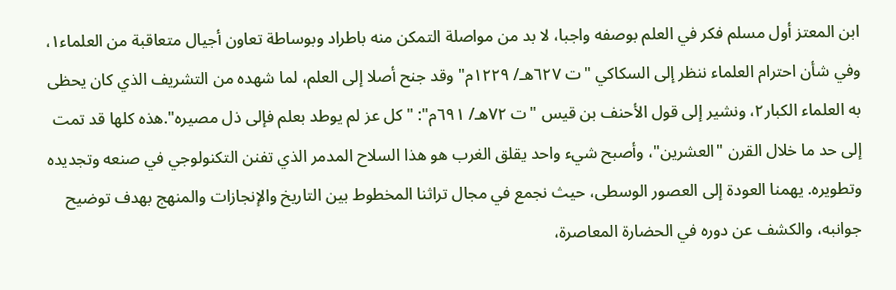ابن المعتز أول مسلم فكر في العلم بوصفه واجبا، لا بد من مواصلة التمكن منه باطراد وبوساطة تعاون أجيال متعاقبة من العلماء١، وفي شأن احترام العلماء ننظر إلى السكاكي "ت ٦٢٧هـ/ ١٢٢٩م" وقد جنح أصلا إلى العلم، لما شهده من التشريف الذي كان يحظى به العلماء الكبار٢، ونشير إلى قول الأحنف بن قيس "ت ٧٢هـ/ ٦٩١م": "كل عز لم يوطد بعلم فإلى ذل مصيره".هذه كلها قد تمت إلى حد ما خلال القرن "العشرين"، وأصبح شيء واحد يقلق الغرب هو هذا السلاح المدمر الذي تفنن التكنولوجي في صنعه وتجديده وتطويره. يهمنا العودة إلى العصور الوسطى، حيث نجمع في مجال تراثنا المخطوط بين التاريخ والإنجازات والمنهج بهدف توضيح جوانبه، والكشف عن دوره في الحضارة المعاصرة،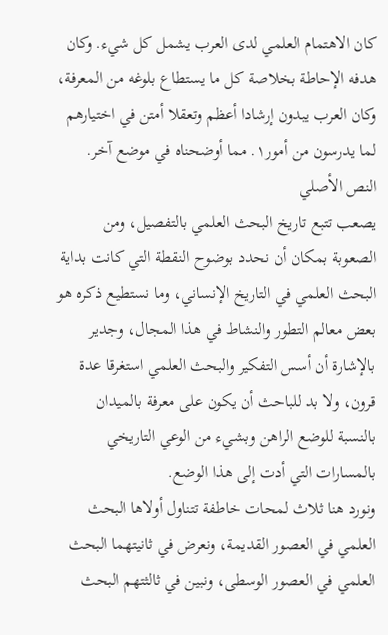كان الاهتمام العلمي لدى العرب يشمل كل شيء. وكان هدفه الإحاطة بخلاصة كل ما يستطاع بلوغه من المعرفة، وكان العرب يبدون إرشادا أعظم وتعقلا أمتن في اختيارهم لما يدرسون من أمور١. مما أوضحناه في موضع آخر.
النص الأصلي
يصعب تتبع تاريخ البحث العلمي بالتفصيل، ومن الصعوبة بمكان أن نحدد بوضوح النقطة التي كانت بداية البحث العلمي في التاريخ الإنساني، وما نستطيع ذكره هو بعض معالم التطور والنشاط في هذا المجال، وجدير بالإشارة أن أسس التفكير والبحث العلمي استغرقا عدة قرون، ولا بد للباحث أن يكون على معرفة بالميدان بالنسبة للوضع الراهن وبشيء من الوعي التاريخي بالمسارات التي أدت إلى هذا الوضع.
ونورد هنا ثلاث لمحات خاطفة تتناول أولاها البحث العلمي في العصور القديمة، ونعرض في ثانيتهما البحث العلمي في العصور الوسطى، ونبين في ثالثتهم البحث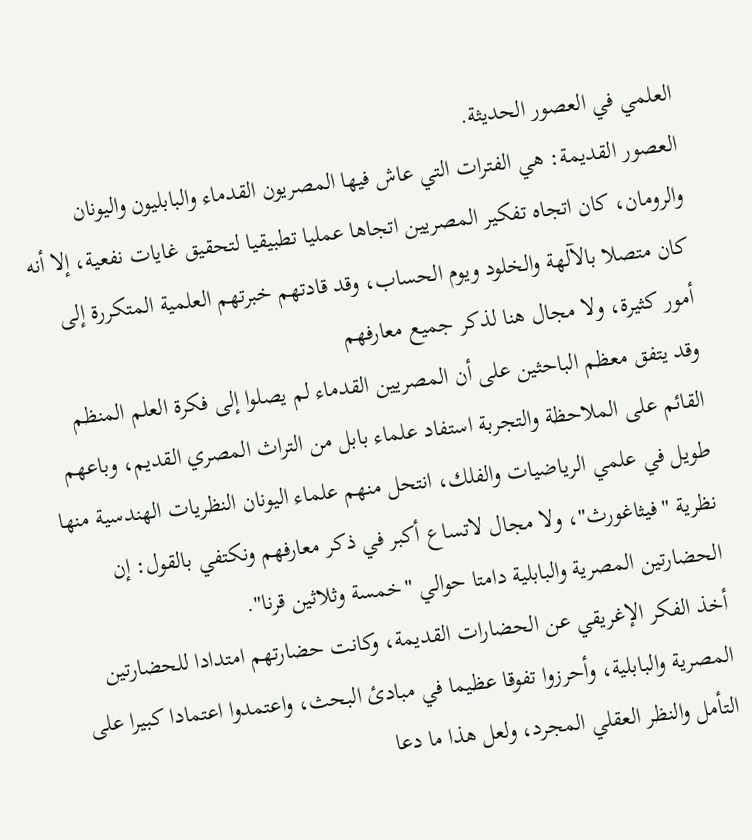العلمي في العصور الحديثة.
العصور القديمة: هي الفترات التي عاش فيها المصريون القدماء والبابليون واليونان والرومان، كان اتجاه تفكير المصريين اتجاها عمليا تطبيقيا لتحقيق غايات نفعية، إلا أنه كان متصلا بالآلهة والخلود ويوم الحساب، وقد قادتهم خبرتهم العلمية المتكررة إلى أمور كثيرة، ولا مجال هنا لذكر جميع معارفهم
وقد يتفق معظم الباحثين على أن المصريين القدماء لم يصلوا إلى فكرة العلم المنظم القائم على الملاحظة والتجربة استفاد علماء بابل من التراث المصري القديم، وباعهم طويل في علمي الرياضيات والفلك، انتحل منهم علماء اليونان النظريات الهندسية منها نظرية "فيثاغورث"، ولا مجال لاتساع أكبر في ذكر معارفهم ونكتفي بالقول: إن الحضارتين المصرية والبابلية دامتا حوالي "خمسة وثلاثين قرنا".
أخذ الفكر الإغريقي عن الحضارات القديمة، وكانت حضارتهم امتدادا للحضارتين المصرية والبابلية، وأحرزوا تفوقا عظيما في مبادئ البحث، واعتمدوا اعتمادا كبيرا على التأمل والنظر العقلي المجرد، ولعل هذا ما دعا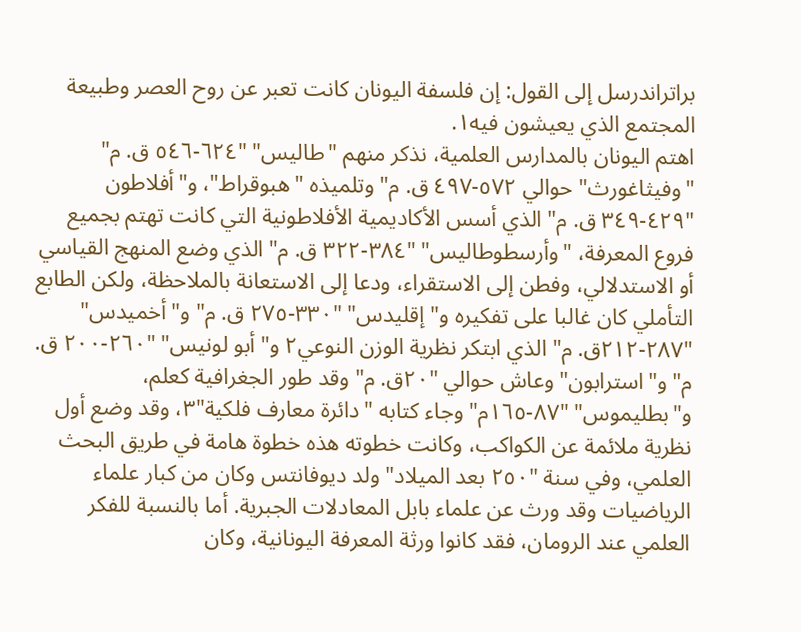براتراندرسل إلى القول: إن فلسفة اليونان كانت تعبر عن روح العصر وطبيعة المجتمع الذي يعيشون فيه١.
اهتم اليونان بالمدارس العلمية، نذكر منهم "طاليس" "٦٢٤-٥٤٦ ق. م" "وفيثاغورث" حوالي ٥٧٢-٤٩٧ ق. م" وتلميذه "هبوقراط"، و"أفلاطون "٤٢٩-٣٤٩ ق. م" الذي أسس الأكاديمية الأفلاطونية التي كانت تهتم بجميع فروع المعرفة، "وأرسطوطاليس" "٣٨٤-٣٢٢ ق. م" الذي وضع المنهج القياسي أو الاستدلالي، وفطن إلى الاستقراء، ودعا إلى الاستعانة بالملاحظة، ولكن الطابع التأملي كان غالبا على تفكيره و"إقليدس" "٣٣٠-٢٧٥ ق. م" و"أخميدس" "٢٨٧-٢١٢ق. م" الذي ابتكر نظرية الوزن النوعي٢ و"أبو لونيس" "٢٦٠-٢٠٠ ق. م" و"استرابون" وعاش حوالي "٢٠ق. م" وقد طور الجغرافية كعلم، و"بطليموس" "٨٧-١٦٥م" وجاء كتابه "دائرة معارف فلكية"٣، وقد وضع أول نظرية ملائمة عن الكواكب، وكانت خطوته هذه خطوة هامة في طريق البحث العلمي، وفي سنة "٢٥٠ بعد الميلاد" ولد ديوفانتس وكان من كبار علماء الرياضيات وقد ورث عن علماء بابل المعادلات الجبرية. أما بالنسبة للفكر العلمي عند الرومان، فقد كانوا ورثة المعرفة اليونانية، وكان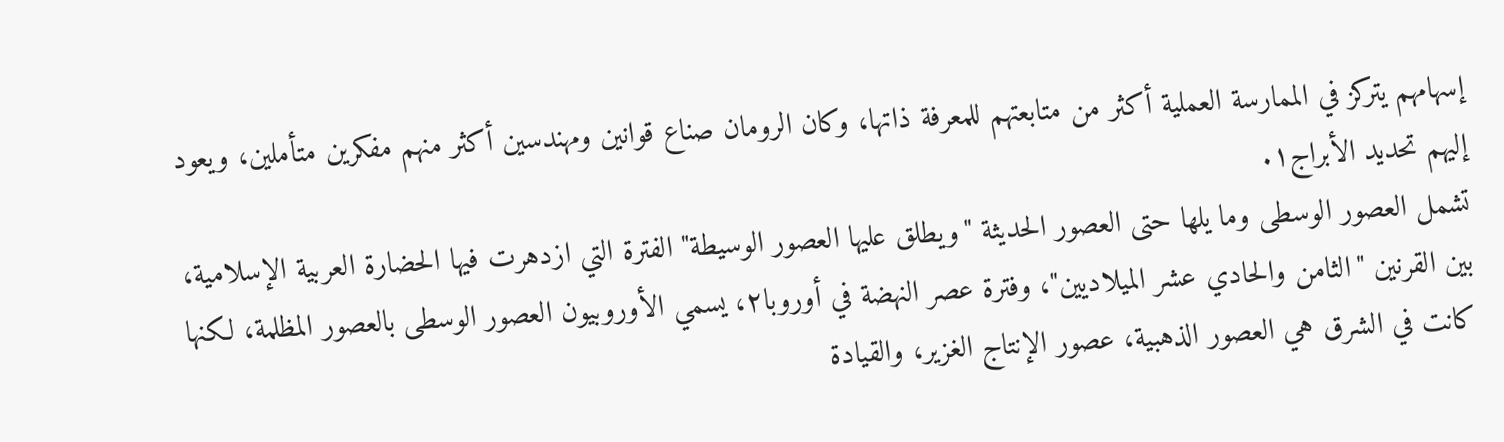إسهامهم يتركز في الممارسة العملية أكثر من متابعتهم للمعرفة ذاتها، وكان الرومان صناع قوانين ومهندسين أكثر منهم مفكرين متأملين، ويعود إليهم تحديد الأبراج١.
تشمل العصور الوسطى وما يلها حتى العصور الحديثة "ويطلق عليها العصور الوسيطة" الفترة التي ازدهرت فيها الحضارة العربية الإسلامية، بين القرنين "الثامن والحادي عشر الميلاديين"، وفترة عصر النهضة في أوروبا٢، يسمي الأوروبيون العصور الوسطى بالعصور المظلمة، لكنها كانت في الشرق هي العصور الذهبية، عصور الإنتاج الغزير، والقيادة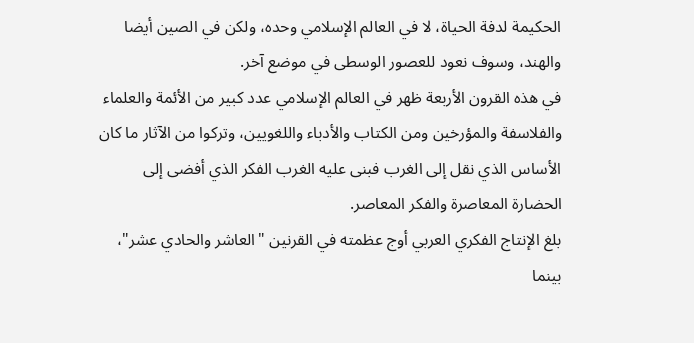الحكيمة لدفة الحياة، لا في العالم الإسلامي وحده، ولكن في الصين أيضا والهند، وسوف نعود للعصور الوسطى في موضع آخر.
في هذه القرون الأربعة ظهر في العالم الإسلامي عدد كبير من الأئمة والعلماء والفلاسفة والمؤرخين ومن الكتاب والأدباء واللغويين، وتركوا من الآثار ما كان الأساس الذي نقل إلى الغرب فبنى عليه الغرب الفكر الذي أفضى إلى الحضارة المعاصرة والفكر المعاصر.
بلغ الإنتاج الفكري العربي أوج عظمته في القرنين "العاشر والحادي عشر"، بينما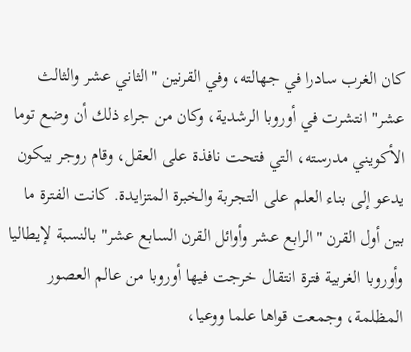كان الغرب سادرا في جهالته، وفي القرنين "الثاني عشر والثالث عشر" انتشرت في أوروبا الرشدية، وكان من جراء ذلك أن وضع توما الأكويني مدرسته، التي فتحت نافذة على العقل، وقام روجر بيكون يدعو إلى بناء العلم على التجربة والخبرة المتزايدة. كانت الفترة ما بين أول القرن "الرابع عشر وأوائل القرن السابع عشر" بالنسبة لإيطاليا وأوروبا الغربية فترة انتقال خرجت فيها أوروبا من عالم العصور المظلمة، وجمعت قواها علما ووعيا،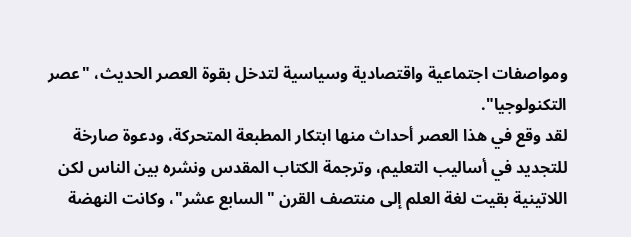ومواصفات اجتماعية واقتصادية وسياسية لتدخل بقوة العصر الحديث، "عصر التكنولوجيا".
لقد وقع في هذا العصر أحداث منها ابتكار المطبعة المتحركة، ودعوة صارخة للتجديد في أساليب التعليم، وترجمة الكتاب المقدس ونشره بين الناس لكن اللاتينية بقيت لغة العلم إلى منتصف القرن "السابع عشر"، وكانت النهضة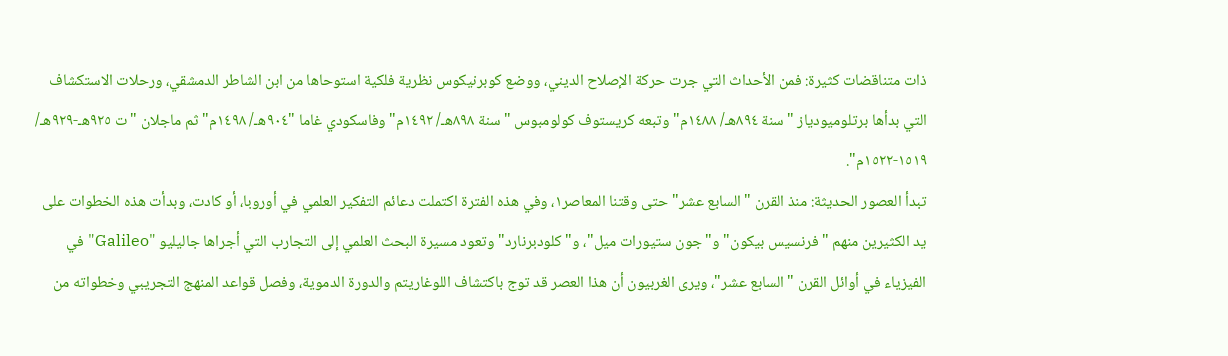ذات متناقضات كثيرة: فمن الأحداث التي جرت حركة الإصلاح الديني، ووضع كوبرنيكوس نظرية فلكية استوحاها من ابن الشاطر الدمشقي، ورحلات الاستكشاف التي بدأها برتلوميودياز "سنة ٨٩٤هـ/ ١٤٨٨م" وتبعه كريستوف كولومبوس "سنة ٨٩٨هـ/ ١٤٩٢م" وفاسكودي غاما "٩٠٤هـ/ ١٤٩٨م" ثم ماجلان "ت ٩٢٥هـ-٩٢٩هـ/ ١٥١٩-١٥٢٢م".
تبدأ العصور الحديثة: منذ القرن "السابع عشر" حتى وقتنا المعاصر١، وفي هذه الفترة اكتملت دعائم التفكير العلمي في أوروبا، أو كادت، وبدأت هذه الخطوات على يد الكثيرين منهم "فرنسيس بيكون" و"جون ستيورات ميل"، و"كلودبرنارد" وتعود مسيرة البحث العلمي إلى التجارب التي أجراها جاليليو "Galileo" في الفيزياء في أوائل القرن "السابع عشر"، ويرى الغربيون أن هذا العصر قد توج باكتشاف اللوغاريتم والدورة الدموية، وفصل قواعد المنهج التجريبي وخطواته من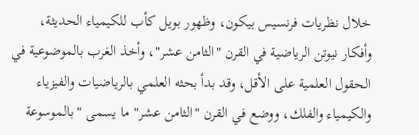خلال نظريات فرنسيس بيكون، وظهور بويل كأب للكيمياء الحديثة، وأفكار نيوتن الرياضية في القرن "الثامن عشر"، وأخذ الغرب بالموضوعية في الحقول العلمية على الأقل، وقد بدأ بحثه العلمي بالرياضيات والفيزياء والكيمياء والفلك، ووضع في القرن "الثامن عشر" ما يسمى "بالموسوعة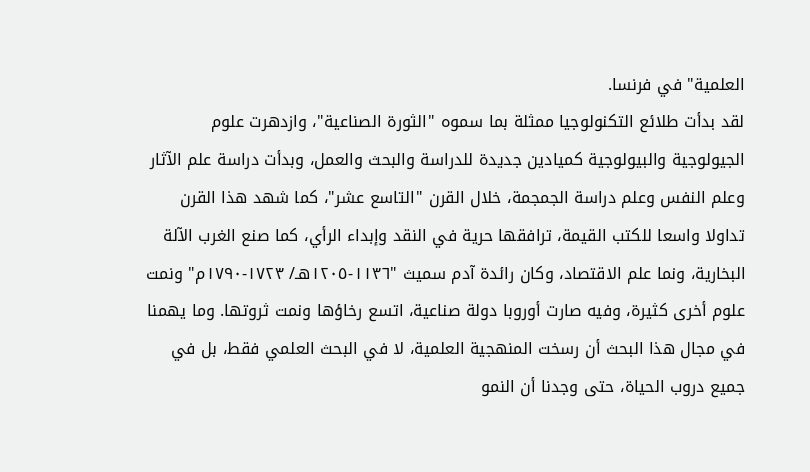العلمية" في فرنسا.
لقد بدأت طلائع التكنولوجيا ممثلة بما سموه "الثورة الصناعية"، وازدهرت علوم الجيولوجية والبيولوجية كميادين جديدة للدراسة والبحث والعمل، وبدأت دراسة علم الآثار وعلم النفس وعلم دراسة الجمجمة، خلال القرن "التاسع عشر"، كما شهد هذا القرن تداولا واسعا للكتب القيمة، ترافقها حرية في النقد وإبداء الرأي، كما صنع الغرب الآلة البخارية، ونما علم الاقتصاد، وكان رائدة آدم سميث "١١٣٦-١٢٠٥هـ/ ١٧٢٣-١٧٩٠م" ونمت علوم أخرى كثيرة، وفيه صارت أوروبا دولة صناعية، اتسع رخاؤها ونمت ثروتها. وما يهمنا في مجال هذا البحث أن رسخت المنهجية العلمية، لا في البحث العلمي فقط، بل في جميع دروب الحياة، حتى وجدنا أن النمو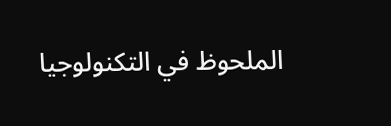الملحوظ في التكنولوجيا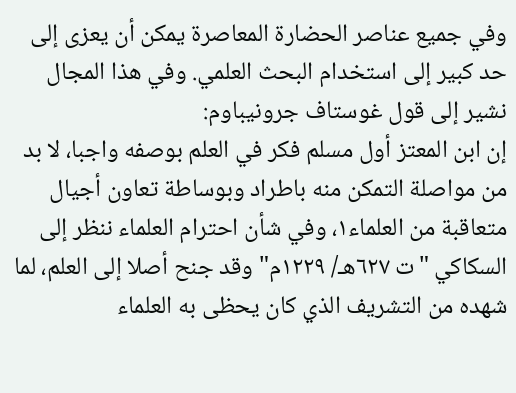وفي جميع عناصر الحضارة المعاصرة يمكن أن يعزى إلى حد كبير إلى استخدام البحث العلمي. وفي هذا المجال نشير إلى قول غوستاف جرونيباوم:
إن ابن المعتز أول مسلم فكر في العلم بوصفه واجبا، لا بد من مواصلة التمكن منه باطراد وبوساطة تعاون أجيال متعاقبة من العلماء١، وفي شأن احترام العلماء ننظر إلى السكاكي "ت ٦٢٧هـ/ ١٢٢٩م" وقد جنح أصلا إلى العلم، لما شهده من التشريف الذي كان يحظى به العلماء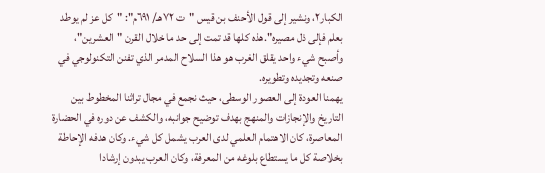الكبار٢، ونشير إلى قول الأحنف بن قيس "ت ٧٢هـ/ ٦٩١م": "كل عز لم يوطد بعلم فإلى ذل مصيره".هذه كلها قد تمت إلى حد ما خلال القرن "العشرين"، وأصبح شيء واحد يقلق الغرب هو هذا السلاح المدمر الذي تفنن التكنولوجي في صنعه وتجديده وتطويره.
يهمنا العودة إلى العصور الوسطى، حيث نجمع في مجال تراثنا المخطوط بين التاريخ والإنجازات والمنهج بهدف توضيح جوانبه، والكشف عن دوره في الحضارة المعاصرة، كان الاهتمام العلمي لدى العرب يشمل كل شيء. وكان هدفه الإحاطة بخلاصة كل ما يستطاع بلوغه من المعرفة، وكان العرب يبدون إرشادا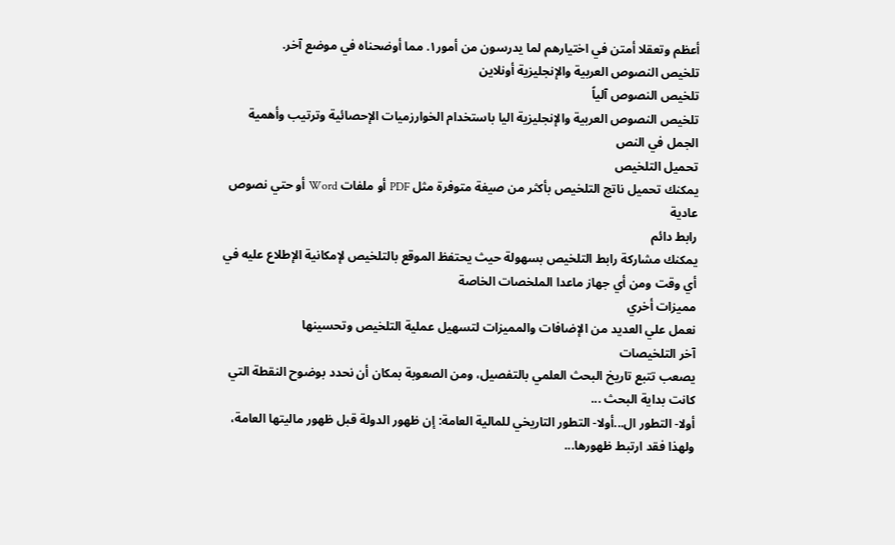أعظم وتعقلا أمتن في اختيارهم لما يدرسون من أمور١. مما أوضحناه في موضع آخر.
تلخيص النصوص العربية والإنجليزية أونلاين
تلخيص النصوص آلياً
تلخيص النصوص العربية والإنجليزية اليا باستخدام الخوارزميات الإحصائية وترتيب وأهمية الجمل في النص
تحميل التلخيص
يمكنك تحميل ناتج التلخيص بأكثر من صيغة متوفرة مثل PDF أو ملفات Word أو حتي نصوص عادية
رابط دائم
يمكنك مشاركة رابط التلخيص بسهولة حيث يحتفظ الموقع بالتلخيص لإمكانية الإطلاع عليه في أي وقت ومن أي جهاز ماعدا الملخصات الخاصة
مميزات أخري
نعمل علي العديد من الإضافات والمميزات لتسهيل عملية التلخيص وتحسينها
آخر التلخيصات
يصعب تتبع تاريخ البحث العلمي بالتفصيل، ومن الصعوبة بمكان أن نحدد بوضوح النقطة التي كانت بداية البحث ...
أولا- التطور ال...أولا- التطور التاريخي للمالية العامة: إن ظهور الدولة قبل ظهور ماليتها العامة، ولهذا فقد ارتبط ظهورها...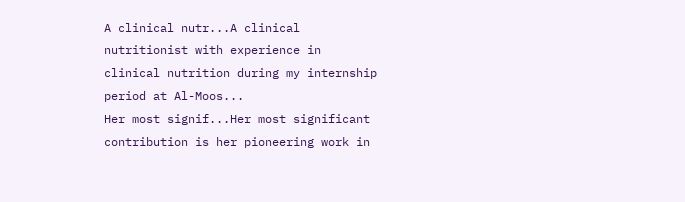A clinical nutr...A clinical nutritionist with experience in clinical nutrition during my internship period at Al-Moos...
Her most signif...Her most significant contribution is her pioneering work in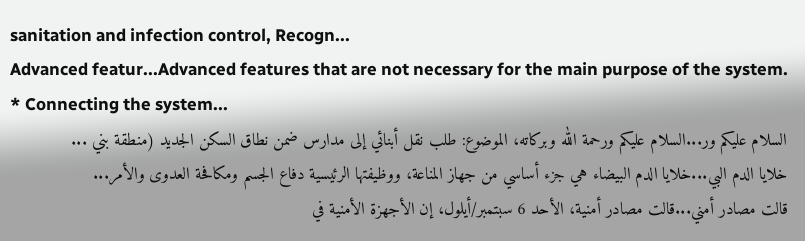sanitation and infection control, Recogn...
Advanced featur...Advanced features that are not necessary for the main purpose of the system. * Connecting the system...
السلام عليكم ور...السلام عليكم ورحمة الله وبركاته، الموضوع: طلب نقل أبنائي إلى مدارس ضمن نطاق السكن الجديد (منطقة بني ...
خلايا الدم البي...خلايا الدم البيضاء هي جزء أساسي من جهاز المناعة، ووظيفتها الرئيسية دفاع الجسم ومكافحة العدوى والأمر...
قالت مصادر أمني...قالت مصادر أمنية، الأحد 6 سبتمبر/أيلول، إن الأجهزة الأمنية في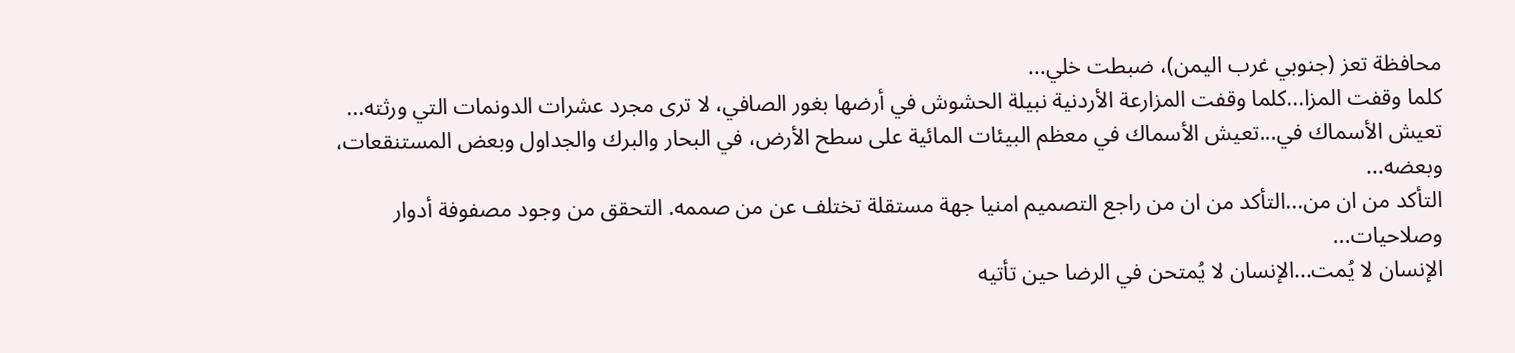محافظة تعز (جنوبي غرب اليمن)، ضبطت خلي...
كلما وقفت المزا...كلما وقفت المزارعة الأردنية نبيلة الحشوش في أرضها بغور الصافي، لا ترى مجرد عشرات الدونمات التي ورثته...
تعيش الأسماك في...تعيش الأسماك في معظم البيئات المائية على سطح الأرض، في البحار والبرك والجداول وبعض المستنقعات، وبعضه...
التأكد من ان من...التأكد من ان من راجع التصميم امنيا جهة مستقلة تختلف عن من صممه. التحقق من وجود مصفوفة أدوار وصلاحيات...
الإنسان لا يُمت...الإنسان لا يُمتحن في الرضا حين تأتيه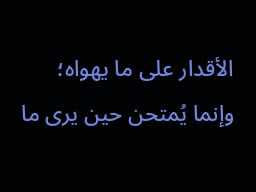الأقدار على ما يهواه؛ وإنما يُمتحن حين يرى ما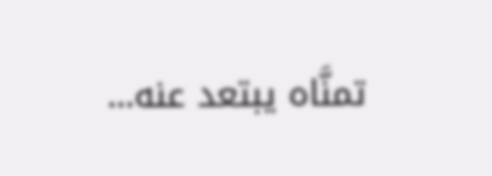تمنَّاه يبتعد عنه...